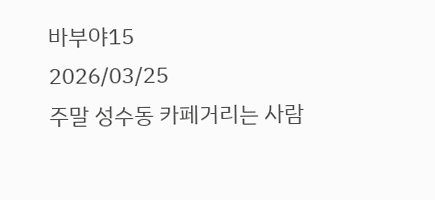바부야15
2026/03/25
주말 성수동 카페거리는 사람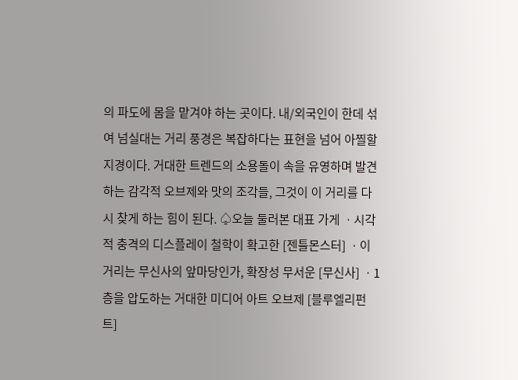의 파도에 몸을 맡겨야 하는 곳이다. 내/외국인이 한데 섞여 넘실대는 거리 풍경은 복잡하다는 표현을 넘어 아찔할 지경이다. 거대한 트렌드의 소용돌이 속을 유영하며 발견하는 감각적 오브제와 맛의 조각들, 그것이 이 거리를 다시 찾게 하는 힘이 된다. ♤오늘 둘러본 대표 가게 ㆍ시각적 충격의 디스플레이 철학이 확고한 [젠틀몬스터] ㆍ이 거리는 무신사의 앞마당인가, 확장성 무서운 [무신사] ㆍ1층을 압도하는 거대한 미디어 아트 오브제 [블루엘리펀트]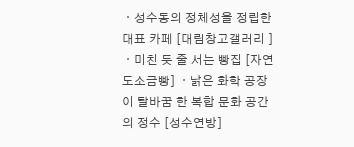ㆍ성수동의 정체성을 정립한 대표 카페 [대림창고갤러리 ] ㆍ미친 듯 줄 서는 빵집 [자연도소금빵] ㆍ낡은 화학 공장이 탈바꿈 한 복합 문화 공간의 정수 [성수연방]